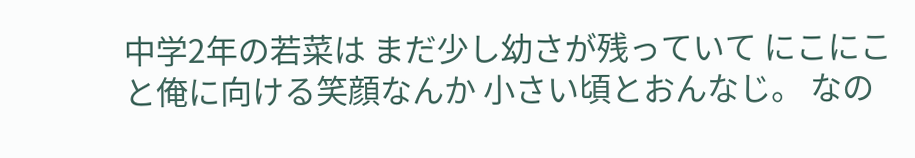中学2年の若菜は まだ少し幼さが残っていて にこにこと俺に向ける笑顔なんか 小さい頃とおんなじ。 なの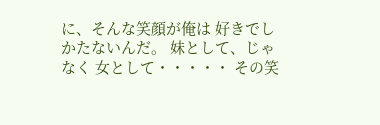に、そんな笑顔が俺は 好きでしかたないんだ。 妹として、じゃなく 女として・・・・・ その笑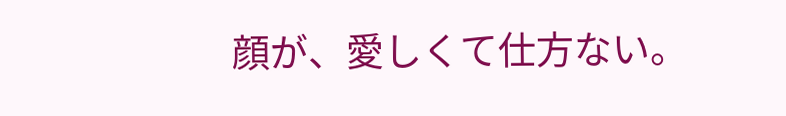顔が、愛しくて仕方ない。